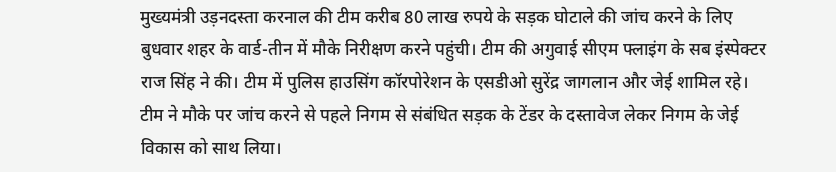मुख्यमंत्री उड़नदस्ता करनाल की टीम करीब 80 लाख रुपये के सड़क घोटाले की जांच करने के लिए बुधवार शहर के वार्ड-तीन में मौके निरीक्षण करने पहुंची। टीम की अगुवाई सीएम फ्लाइंग के सब इंस्पेक्टर राज सिंह ने की। टीम में पुलिस हाउसिंग कॉरपोरेशन के एसडीओ सुरेंद्र जागलान और जेई शामिल रहे। टीम ने मौके पर जांच करने से पहले निगम से संबंधित सड़क के टेंडर के दस्तावेज लेकर निगम के जेई विकास को साथ लिया।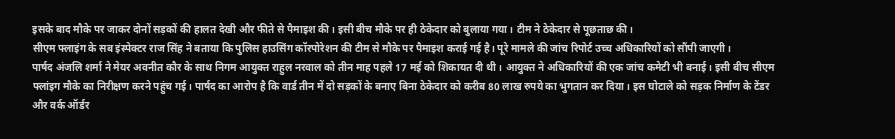इसके बाद मौके पर जाकर दोनों सड़कों की हालत देखी और फीते से पैमाइश की। इसी बीच मौके पर ही ठेकेदार को बुलाया गया। टीम ने ठेकेदार से पूछताछ की।
सीएम फ्लाइंग के सब इंस्पेक्टर राज सिंह ने बताया कि पुलिस हाउसिंग कॉरपोरेशन की टीम से मौके पर पैमाइश कराई गई है। पूरे मामले की जांच रिपोर्ट उच्च अधिकारियों को सौंपी जाएगी।
पार्षद अंजलि शर्मा ने मेयर अवनीत कौर के साथ निगम आयुक्त राहुल नरवाल को तीन माह पहले 17 मई को शिकायत दी थी। आयुक्त ने अधिकारियों की एक जांच कमेटी भी बनाई। इसी बीच सीएम फ्लांइग मौके का निरीक्षण करने पहुंच गई। पार्षद का आरोप है कि वार्ड तीन में दो सड़कों के बनाए बिना ठेकेदार को करीब 80 लाख रुपये का भुगतान कर दिया। इस घोटाले को सड़क निर्माण के टेंडर और वर्क ऑर्डर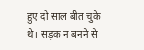हुए दो साल बीत चुके थे। सड़क न बनने से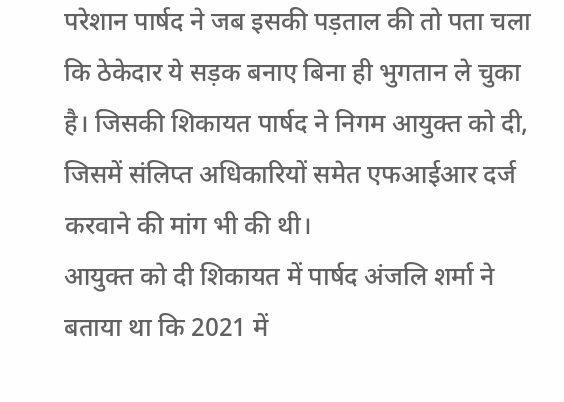परेशान पार्षद ने जब इसकी पड़ताल की तो पता चला कि ठेकेदार ये सड़क बनाए बिना ही भुगतान ले चुका है। जिसकी शिकायत पार्षद ने निगम आयुक्त को दी, जिसमें संलिप्त अधिकारियों समेत एफआईआर दर्ज करवाने की मांग भी की थी।
आयुक्त को दी शिकायत में पार्षद अंजलि शर्मा ने बताया था कि 2021 में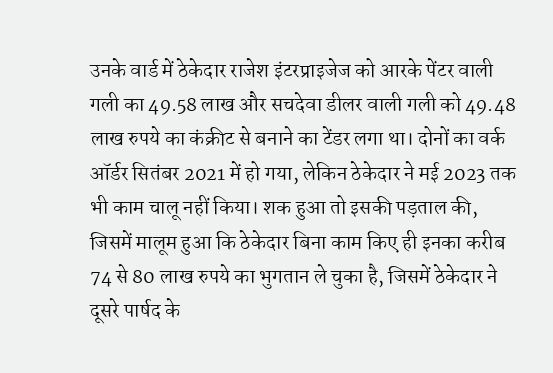उनके वार्ड में ठेकेदार राजेश इंटरप्राइजेज को आरके पेंटर वाली गली का 49.58 लाख और सचदेवा डीलर वाली गली को 49.48 लाख रुपये का कंक्रीट से बनाने का टेंडर लगा था। दोनों का वर्क ऑर्डर सितंबर 2021 में हो गया, लेकिन ठेकेदार ने मई 2023 तक भी काम चालू नहीं किया। शक हुआ तो इसकी पड़ताल की, जिसमें मालूम हुआ कि ठेकेदार बिना काम किए ही इनका करीब 74 से 80 लाख रुपये का भुगतान ले चुका है, जिसमें ठेकेदार ने दूसरे पार्षद के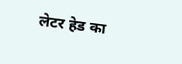लेटर हेड का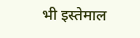भी इस्तेमाल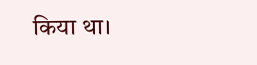किया था।